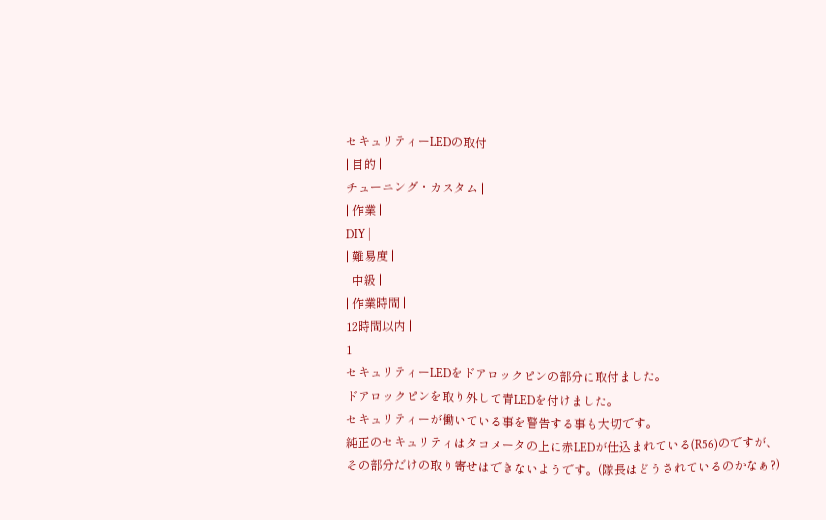セキュリティーLEDの取付
| 目的 |
チューニング・カスタム |
| 作業 |
DIY |
| 難易度 |
  中級 |
| 作業時間 |
12時間以内 |
1
セキュリティーLEDをドアロックピンの部分に取付ました。
ドアロックピンを取り外して青LEDを付けました。
セキュリティーが働いている事を警告する事も大切です。
純正のセキュリティはタコメータの上に赤LEDが仕込まれている(R56)のですが、その部分だけの取り寄せはできないようです。(隊長はどうされているのかなぁ?)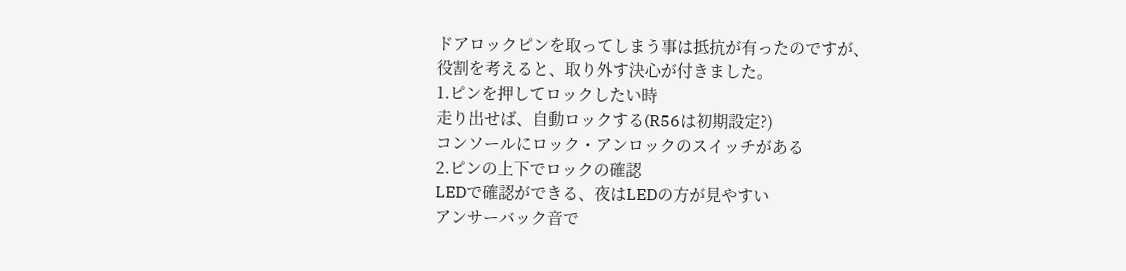ドアロックピンを取ってしまう事は抵抗が有ったのですが、
役割を考えると、取り外す決心が付きました。
1.ピンを押してロックしたい時
走り出せば、自動ロックする(R56は初期設定?)
コンソールにロック・アンロックのスイッチがある
2.ピンの上下でロックの確認
LEDで確認ができる、夜はLEDの方が見やすい
アンサーバック音で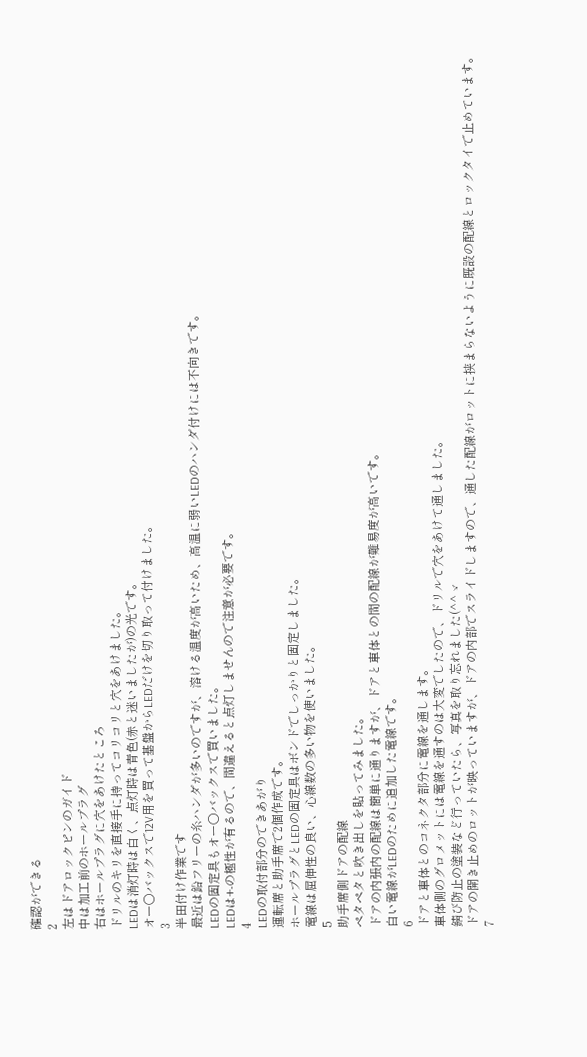確認ができる
2
左はドアロックピンのガイド
中は加工前のホールプラグ
右はホールプラグに穴をあけたところ
ドリルのキリを直接手に持ってコリコリと穴をあけました。
LEDは消灯時は白く、点灯時は青色(赤と迷いましたが)の光です。
オー○バックスで12V用を買って基盤からLEDだけを切り取って付けました。
3
半田付け作業です
最近は鉛フリーの糸ハンダが多いのですが、溶ける温度が高いため、高温に弱いLEDのハンダ付けには不向きです。
LEDの固定具もオー○バックスで買いました。
LEDは+-の極性が有るので、間違えると点灯しませんので注意が必要です。
4
LEDの取付部分のできあがり
運転席と助手席で2個作成です。
ホールプラグとLEDの固定具はボンドでしっかりと固定しました。
電線は屈伸性の良い、心線数の多い物を使いました。
5
助手席側ドアの配線
ペタペタと吹き出しを貼ってみました。
ドアの内張内の配線は簡単に通りますが、ドアと車体との間の配線が難易度が高いです。
白い電線がLEDのために追加した電線です。
6
ドアと車体とのコネクタ部分に電線を通します。
車体側のグロメットには電線を通すのは大変でしたので、ドリルで穴をあけて通しました。
錆び防止の塗装など行っていたら、写真を取り忘れました(^^ゞ
ドアの開き止めのロットが映っていますが、ドアの内部でスライドしますので、通した配線がロットに挟まらないように既設の配線とロックタイで止めています。
7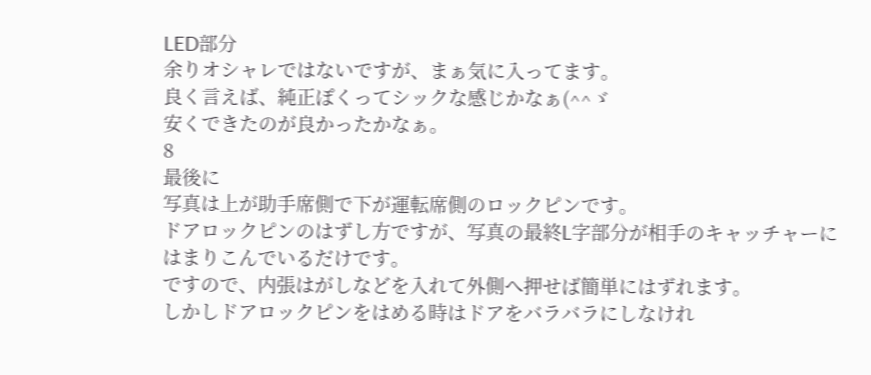LED部分
余りオシャレではないですが、まぁ気に入ってます。
良く言えば、純正ぽくってシックな感じかなぁ(^^ゞ
安くできたのが良かったかなぁ。
8
最後に
写真は上が助手席側で下が運転席側のロックピンです。
ドアロックピンのはずし方ですが、写真の最終L字部分が相手のキャッチャーにはまりこんでいるだけです。
ですので、内張はがしなどを入れて外側へ押せば簡単にはずれます。
しかしドアロックピンをはめる時はドアをバラバラにしなけれ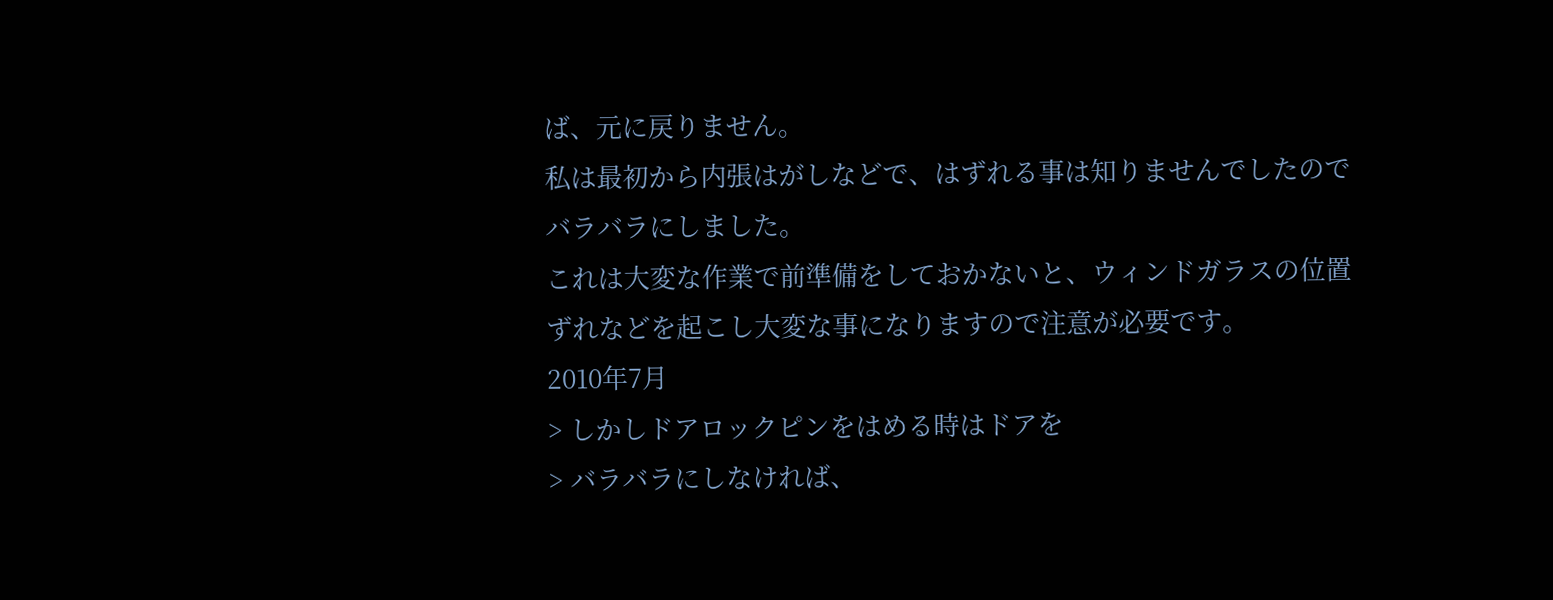ば、元に戻りません。
私は最初から内張はがしなどで、はずれる事は知りませんでしたのでバラバラにしました。
これは大変な作業で前準備をしておかないと、ウィンドガラスの位置ずれなどを起こし大変な事になりますので注意が必要です。
2010年7月
> しかしドアロックピンをはめる時はドアを
> バラバラにしなければ、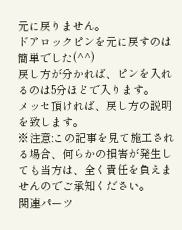元に戻りません。
ドアロックピンを元に戻すのは簡単でした(^^)
戻し方が分かれば、ピンを入れるのは5分ほどで入ります。
メッセ頂ければ、戻し方の説明を致します。
※注意:この記事を見て施工される場合、何らかの損害が発生しても当方は、全く責任を負えませんのでご承知ください。
関連パーツ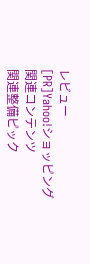レビュー
[PR]Yahoo!ショッピング
関連コンテンツ
関連整備ピック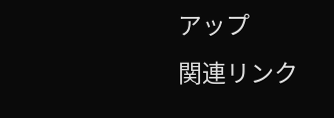アップ
関連リンク